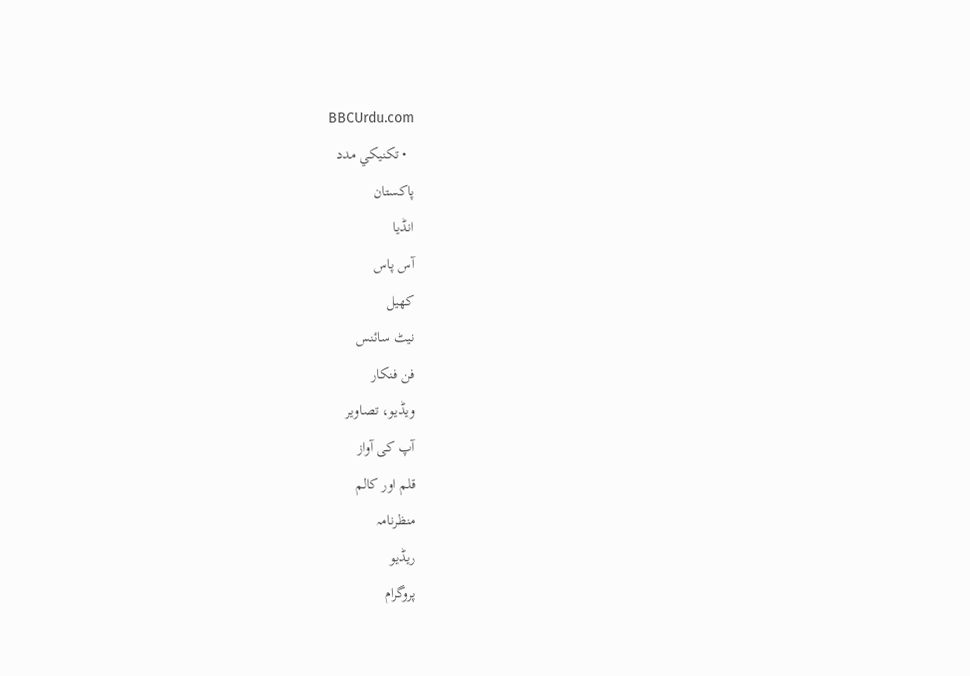BBCUrdu.com
  • تکنيکي مدد
پاکستان
انڈیا
آس پاس
کھیل
نیٹ سائنس
فن فنکار
ویڈیو، تصاویر
آپ کی آواز
قلم اور کالم
منظرنامہ
ریڈیو
پروگرام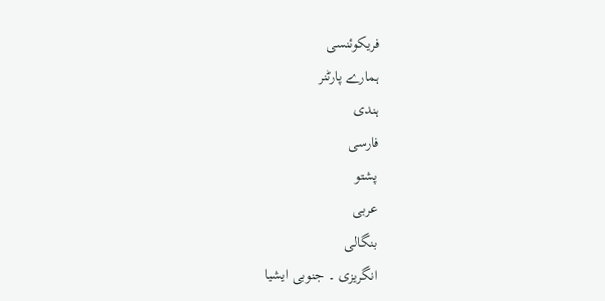فریکوئنسی
ہمارے پارٹنر
ہندی
فارسی
پشتو
عربی
بنگالی
انگریزی ۔ جنوبی ایشیا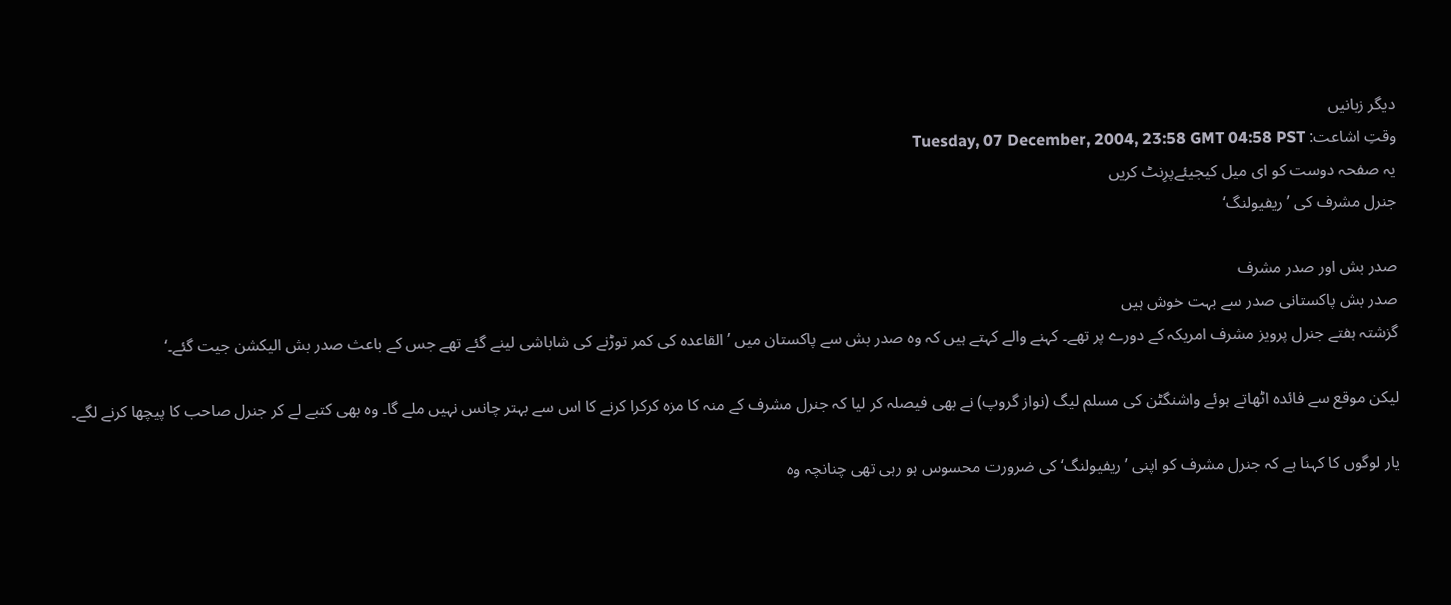دیگر زبانیں
وقتِ اشاعت: Tuesday, 07 December, 2004, 23:58 GMT 04:58 PST
یہ صفحہ دوست کو ای میل کیجیئےپرِنٹ کریں
جنرل مشرف کی ’ریفیولنگ‘

صدر بش اور صدر مشرف
صدر بش پاکستانی صدر سے بہت خوش ہیں
گزشتہ ہفتے جنرل پرویز مشرف امریکہ کے دورے پر تھے۔ کہنے والے کہتے ہیں کہ وہ صدر بش سے پاکستان میں ’القاعدہ کی کمر توڑنے کی شاباشی لینے گئے تھے جس کے باعث صدر بش الیکشن جیت گئے۔‘

لیکن موقع سے فائدہ اٹھاتے ہوئے واشنگٹن کی مسلم لیگ (نواز گروپ) نے بھی فیصلہ کر لیا کہ جنرل مشرف کے منہ کا مزہ کرکرا کرنے کا اس سے بہتر چانس نہیں ملے گا۔ وہ بھی کتبے لے کر جنرل صاحب کا پیچھا کرنے لگے۔

یار لوگوں کا کہنا ہے کہ جنرل مشرف کو اپنی ’ریفیولنگ‘ کی ضرورت محسوس ہو رہی تھی چنانچہ وہ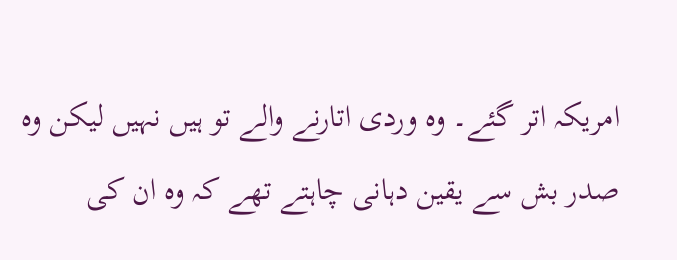امریکہ اتر گئے۔ وہ وردی اتارنے والے تو ہیں نہیں لیکن وہ صدر بش سے یقین دہانی چاہتے تھے کہ وہ ان کی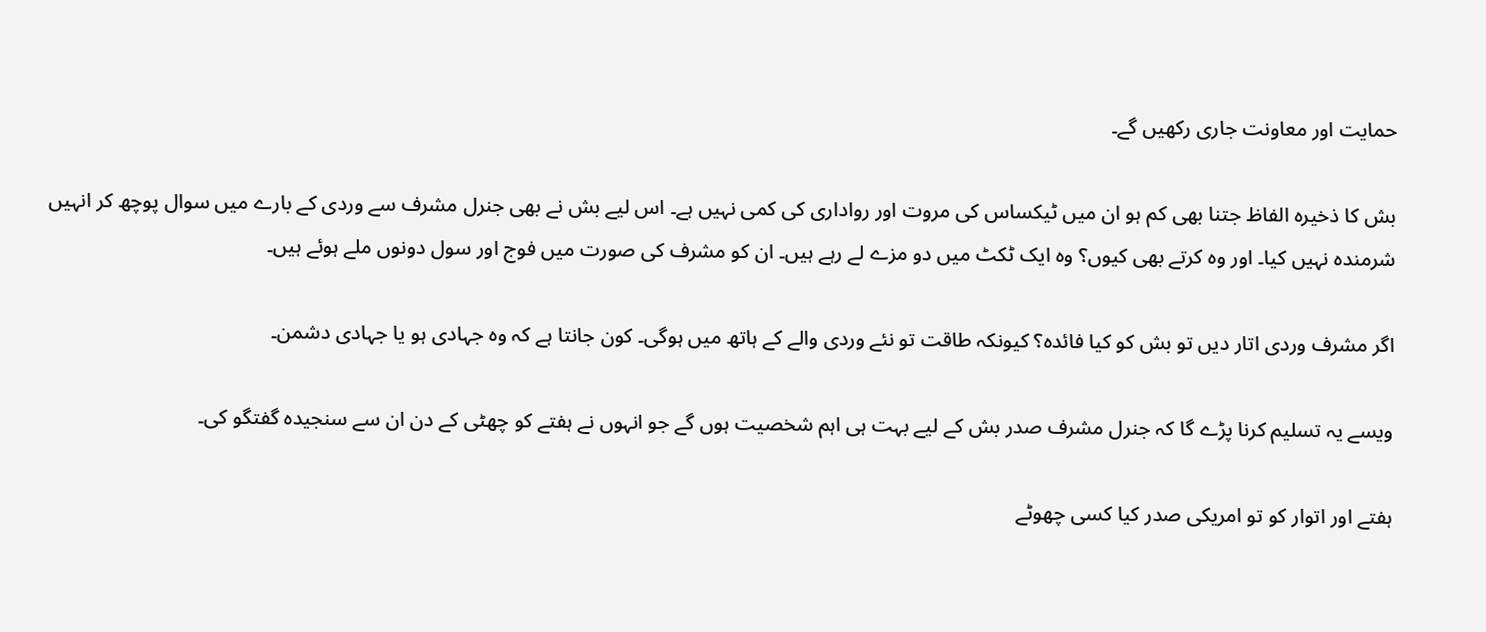حمایت اور معاونت جاری رکھیں گے۔

بش کا ذخیرہ الفاظ جتنا بھی کم ہو ان میں ٹیکساس کی مروت اور رواداری کی کمی نہیں ہے۔ اس لیے بش نے بھی جنرل مشرف سے وردی کے بارے میں سوال پوچھ کر انہیں شرمندہ نہیں کیا۔ اور وہ کرتے بھی کیوں؟ وہ ایک ٹکٹ میں دو مزے لے رہے ہیں۔ ان کو مشرف کی صورت میں فوج اور سول دونوں ملے ہوئے ہیں۔

اگر مشرف وردی اتار دیں تو بش کو کیا فائدہ؟ کیونکہ طاقت تو نئے وردی والے کے ہاتھ میں ہوگی۔ کون جانتا ہے کہ وہ جہادی ہو یا جہادی دشمن۔

ویسے یہ تسلیم کرنا پڑے گا کہ جنرل مشرف صدر بش کے لیے بہت ہی اہم شخصیت ہوں گے جو انہوں نے ہفتے کو چھٹی کے دن ان سے سنجیدہ گفتگو کی۔

ہفتے اور اتوار کو تو امریکی صدر کیا کسی چھوٹے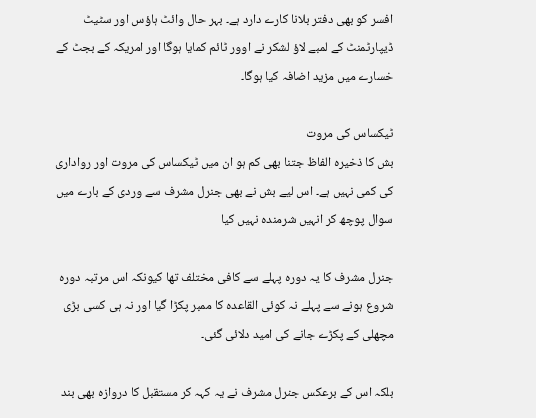افسر کو بھی دفتر بلانا کارے دارد ہے۔ بہر حال وائٹ ہاؤس اور سٹیٹ ڈیپارٹمنٹ کے لمبے لاؤ لشکر نے اوور ٹائم کمایا ہوگا اور امریکہ کے بجٹ کے خسارے میں مزید اضافہ کیا ہوگا۔

ٹیکساس کی مروت
بش کا ذخیرہ الفاظ جتنا بھی کم ہو ان میں ٹیکساس کی مروت اور رواداری کی کمی نہیں ہے۔ اس لیے بش نے بھی جنرل مشرف سے وردی کے بارے میں سوال پوچھ کر انہیں شرمندہ نہیں کیا

جنرل مشرف کا یہ دورہ پہلے سے کافی مختلف تھا کیونکہ اس مرتبہ دورہ شروع ہونے سے پہلے نہ کوئی القاعدہ کا ممبر پکڑا گیا اور نہ ہی کسی بڑی مچھلی کے پکڑے جانے کی امید دلائی گئی۔

بلکہ اس کے برعکس جنرل مشرف نے یہ کہہ کر مستقبل کا دروازہ بھی بند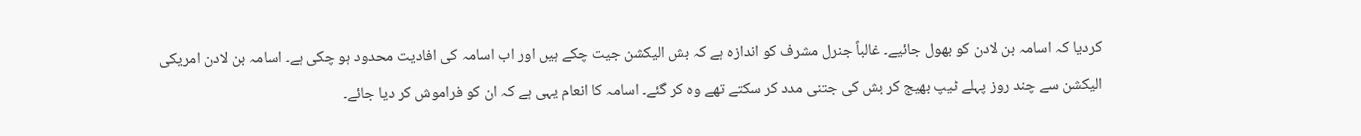کردیا کہ اسامہ بن لادن کو بھول جائیے۔ غالباً جنرل مشرف کو اندازہ ہے کہ بش الیکشن جیت چکے ہیں اور اب اسامہ کی افادیت محدود ہو چکی ہے۔ اسامہ بن لادن امریکی الیکشن سے چند روز پہلے ٹیپ بھیج کر بش کی جتنی مدد کر سکتے تھے وہ کر گئے۔ اسامہ کا انعام یہی ہے کہ ان کو فراموش کر دیا جائے۔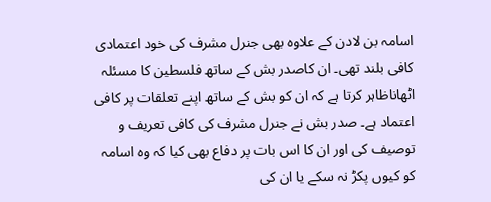اسامہ بن لادن کے علاوہ بھی جنرل مشرف کی خود اعتمادی کافی بلند تھی۔ ان کاصدر بش کے ساتھ فلسطین کا مسئلہ اٹھاناظاہر کرتا ہے کہ ان کو بش کے ساتھ اپنے تعلقات پر کافی اعتماد ہے۔ صدر بش نے جنرل مشرف کی کافی تعریف و توصیف کی اور ان کا اس بات پر دفاع بھی کیا کہ وہ اسامہ کو کیوں پکڑ نہ سکے یا ان کی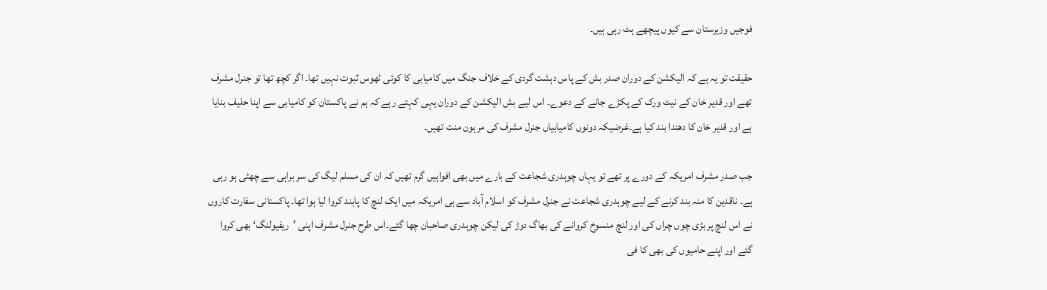فوجیں وزیرستان سے کیوں پیچھے ہٹ رہی ہیں۔

حقیقت تو یہ ہے کہ الیکشن کے دوران صدر بش کے پاس دہشت گردی کے خلاف جنگ میں کامیابی کا کوئی ٹھوس ثبوت نہیں تھا۔ اگر کچھ تھا تو جنرل مشرف تھے اور قدیر خان کے نیٹ ورک کے پکڑے جانے کے دعوے۔ اس لیے بش الیکشن کے دوران یہی کہتے رہے کہ ہم نے پاکستان کو کامیابی سے اپنا حلیف بنایا ہے اور قدیر خان کا دھندا بند کیا ہے۔غرضیکہ دونوں کامیابیاں جنرل مشرف کی مرہون منت تھیں۔

جب صدر مشرف امریکہ کے دورے پر تھے تو یہاں چوہدری شجاعت کے بارے میں بھی افواہیں گرم تھیں کہ ان کی مسلم لیگ کی سر براہی سے چھٹی ہو رہی ہے۔ ناقدین کا منہ بند کرنے کے لیے چوہدری شجاعت نے جنرل مشرف کو اسلام آباد سے ہی امریکہ میں ایک لنچ کا پابند کروا لیا ہوا تھا۔ پاکستانی سفارت کاروں نے اس لنچ پر بڑی چوں چراں کی اور لنچ منسوخ کروانے کی بھاگ دوڑ کی لیکن چوہدری صاحبان چھا گئے۔اس طرح جنرل مشرف اپنی ’ریفیولنگ‘ بھی کروا گئے اور اپنے حامیوں کی بھی کا فی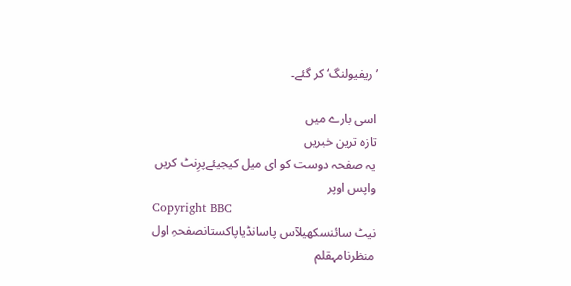’ریفیولنگ‘ کر گئے۔

اسی بارے میں
تازہ ترین خبریں
یہ صفحہ دوست کو ای میل کیجیئےپرِنٹ کریں
واپس اوپر
Copyright BBC
نیٹ سائنسکھیلآس پاسانڈیاپاکستانصفحہِ اول
منظرنامہقلم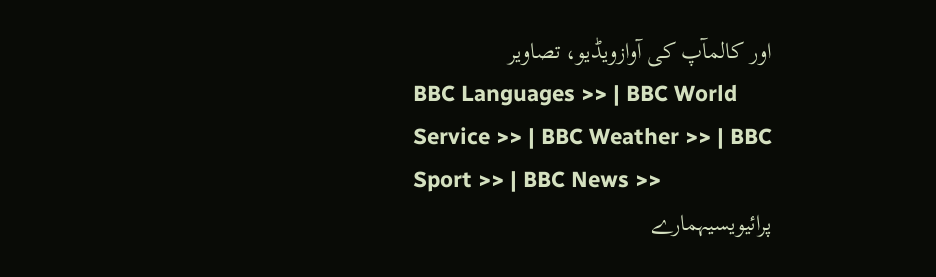اور کالمآپ کی آوازویڈیو، تصاویر
BBC Languages >> | BBC World Service >> | BBC Weather >> | BBC Sport >> | BBC News >>
پرائیویسیہمارے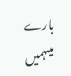بارے میںہمیں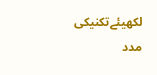لکھیئےتکنیکی مدد